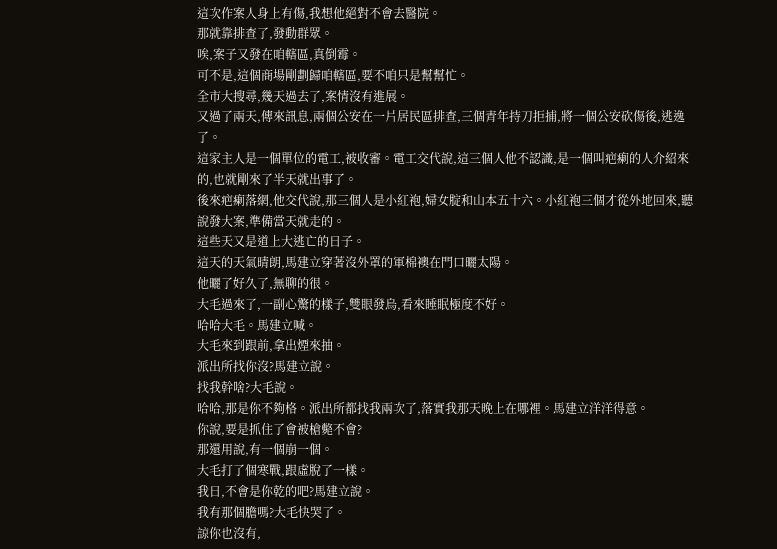這次作案人身上有傷,我想他絕對不會去醫院。
那就靠排查了,發動群眾。
唉,案子又發在咱轄區,真倒霉。
可不是,這個商場剛劃歸咱轄區,要不咱只是幫幫忙。
全市大搜尋,幾天過去了,案情沒有進展。
又過了兩天,傳來訊息,兩個公安在一片居民區排查,三個青年持刀拒捕,將一個公安砍傷後,逃逸了。
這家主人是一個單位的電工,被收審。電工交代說,這三個人他不認識,是一個叫疤瘌的人介紹來的,也就剛來了半天就出事了。
後來疤瘌落網,他交代說,那三個人是小紅袍,婦女腚和山本五十六。小紅袍三個才從外地回來,聽說發大案,準備當天就走的。
這些天又是道上大逃亡的日子。
這天的天氣晴朗,馬建立穿著沒外罩的軍棉襖在門口曬太陽。
他曬了好久了,無聊的很。
大毛過來了,一副心驚的樣子,雙眼發烏,看來睡眠極度不好。
哈哈大毛。馬建立喊。
大毛來到跟前,拿出煙來抽。
派出所找你沒?馬建立說。
找我幹啥?大毛說。
哈哈,那是你不夠格。派出所都找我兩次了,落實我那天晚上在哪裡。馬建立洋洋得意。
你說,要是抓住了會被槍斃不會?
那還用說,有一個崩一個。
大毛打了個寒戰,跟虛脫了一樣。
我日,不會是你乾的吧?馬建立說。
我有那個膽嗎?大毛快哭了。
諒你也沒有,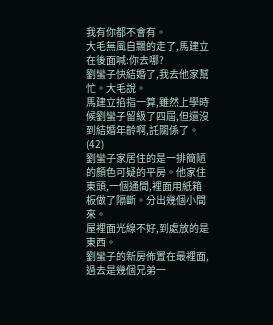我有你都不會有。
大毛無風自飄的走了,馬建立在後面喊:你去哪?
劉蠻子快結婚了,我去他家幫忙。大毛說。
馬建立掐指一算,雖然上學時候劉蠻子留級了四屆,但還沒到結婚年齡啊,託關係了。
(42)
劉蠻子家居住的是一排簡陋的顏色可疑的平房。他家住東頭,一個通間,裡面用紙箱板做了隔斷。分出幾個小間來。
屋裡面光線不好,到處放的是東西。
劉蠻子的新房佈置在最裡面,過去是幾個兄弟一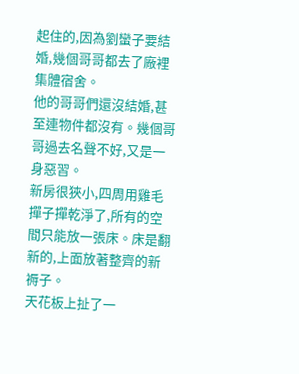起住的,因為劉蠻子要結婚,幾個哥哥都去了廠裡集體宿舍。
他的哥哥們還沒結婚,甚至連物件都沒有。幾個哥哥過去名聲不好,又是一身惡習。
新房很狹小,四周用雞毛撣子撣乾淨了,所有的空間只能放一張床。床是翻新的,上面放著整齊的新褥子。
天花板上扯了一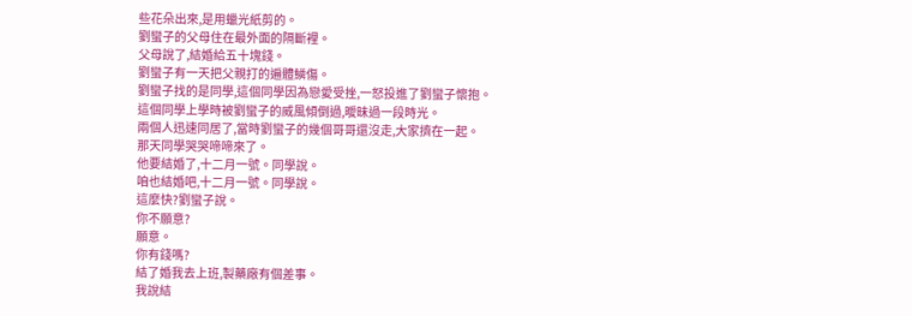些花朵出來,是用蠟光紙剪的。
劉蠻子的父母住在最外面的隔斷裡。
父母說了,結婚給五十塊錢。
劉蠻子有一天把父親打的遍體鱗傷。
劉蠻子找的是同學,這個同學因為戀愛受挫,一怒投進了劉蠻子懷抱。
這個同學上學時被劉蠻子的威風傾倒過,曖昧過一段時光。
兩個人迅速同居了,當時劉蠻子的幾個哥哥還沒走,大家擠在一起。
那天同學哭哭啼啼來了。
他要結婚了,十二月一號。同學說。
咱也結婚吧,十二月一號。同學說。
這麼快?劉蠻子說。
你不願意?
願意。
你有錢嗎?
結了婚我去上班,製藥廠有個差事。
我說結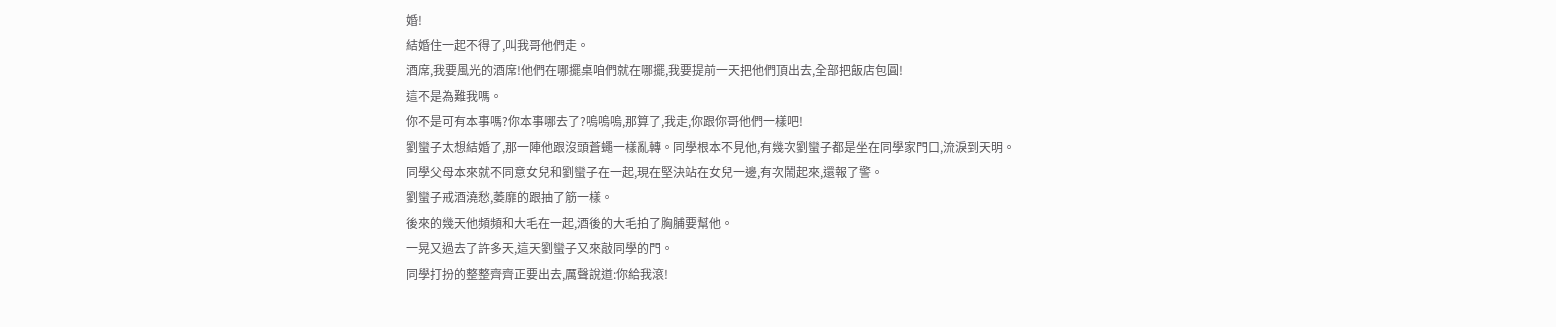婚!
結婚住一起不得了,叫我哥他們走。
酒席,我要風光的酒席!他們在哪擺桌咱們就在哪擺,我要提前一天把他們頂出去,全部把飯店包圓!
這不是為難我嗎。
你不是可有本事嗎?你本事哪去了?嗚嗚嗚,那算了,我走,你跟你哥他們一樣吧!
劉蠻子太想結婚了,那一陣他跟沒頭蒼蠅一樣亂轉。同學根本不見他,有幾次劉蠻子都是坐在同學家門口,流淚到天明。
同學父母本來就不同意女兒和劉蠻子在一起,現在堅決站在女兒一邊,有次鬧起來,還報了警。
劉蠻子戒酒澆愁,萎靡的跟抽了筋一樣。
後來的幾天他頻頻和大毛在一起,酒後的大毛拍了胸脯要幫他。
一晃又過去了許多天,這天劉蠻子又來敲同學的門。
同學打扮的整整齊齊正要出去,厲聲說道:你給我滾!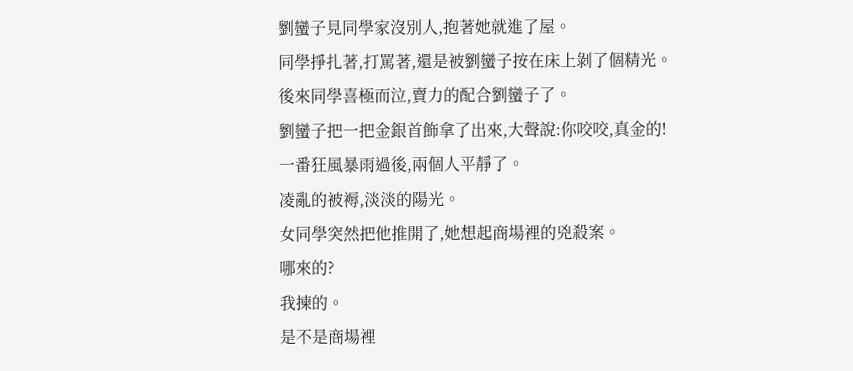劉蠻子見同學家沒別人,抱著她就進了屋。
同學掙扎著,打罵著,還是被劉蠻子按在床上剝了個精光。
後來同學喜極而泣,賣力的配合劉蠻子了。
劉蠻子把一把金銀首飾拿了出來,大聲說:你咬咬,真金的!
一番狂風暴雨過後,兩個人平靜了。
凌亂的被褥,淡淡的陽光。
女同學突然把他推開了,她想起商場裡的兇殺案。
哪來的?
我揀的。
是不是商場裡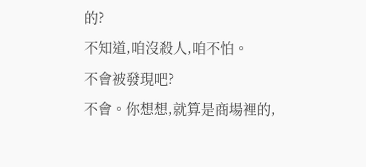的?
不知道,咱沒殺人,咱不怕。
不會被發現吧?
不會。你想想,就算是商場裡的,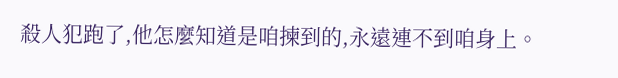殺人犯跑了,他怎麼知道是咱揀到的,永遠連不到咱身上。